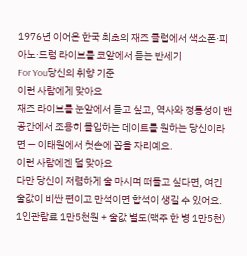1976년 이어온 한국 최초의 재즈 클럽에서 색소폰·피아노·드럼 라이브를 코앞에서 듣는 반세기
For You당신의 취향 기준
이런 사람에게 맞아요
재즈 라이브를 눈앞에서 듣고 싶고, 역사와 정통성이 밴 공간에서 조용히 몰입하는 데이트를 원하는 당신이라면 — 이태원에서 첫손에 꼽을 자리예요.
이런 사람에겐 덜 맞아요
다만 당신이 저렴하게 술 마시며 떠들고 싶다면, 여긴 술값이 비싼 편이고 만석이면 합석이 생길 수 있어요.
1인관람료 1만5천원 + 술값 별도(맥주 한 병 1만5천)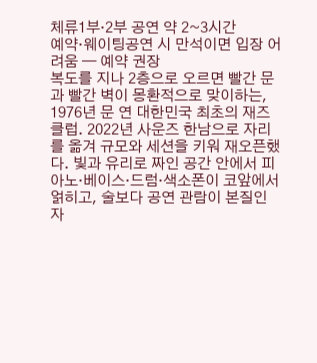체류1부·2부 공연 약 2~3시간
예약·웨이팅공연 시 만석이면 입장 어려움 — 예약 권장
복도를 지나 2층으로 오르면 빨간 문과 빨간 벽이 몽환적으로 맞이하는, 1976년 문 연 대한민국 최초의 재즈 클럽. 2022년 사운즈 한남으로 자리를 옮겨 규모와 세션을 키워 재오픈했다. 빛과 유리로 짜인 공간 안에서 피아노·베이스·드럼·색소폰이 코앞에서 얽히고, 술보다 공연 관람이 본질인 자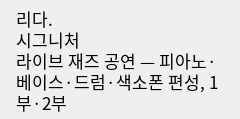리다.
시그니처
라이브 재즈 공연 — 피아노·베이스·드럼·색소폰 편성, 1부·2부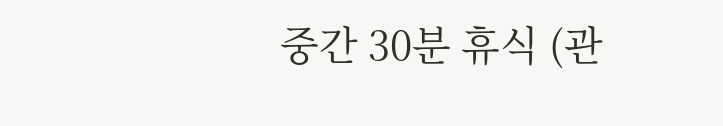중간 30분 휴식 (관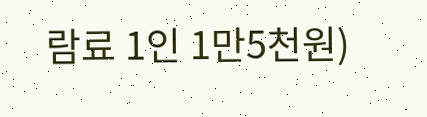람료 1인 1만5천원)